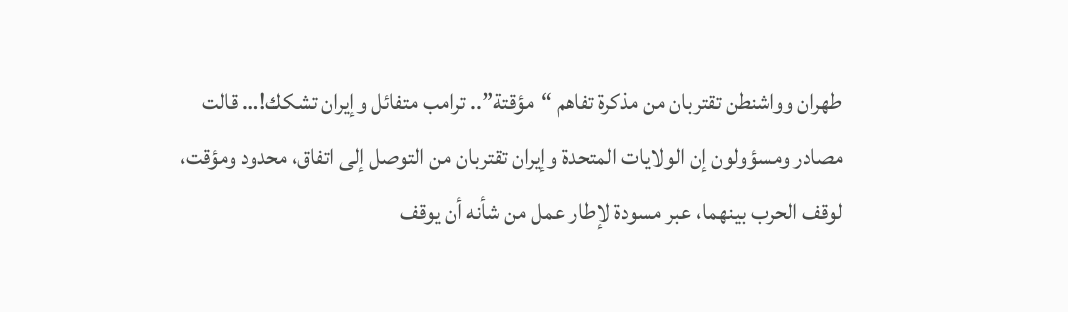طهران وواشنطن تقتربان من مذكرة تفاهم “مؤقتة”.. ترامب متفائل وإيران تشكك!… قالت مصادر ومسؤولون إن الولايات المتحدة وإيران تقتربان من التوصل إلى اتفاق، محدود ومؤقت، لوقف الحرب بينهما، عبر مسودة لإطار عمل من شأنه أن يوقف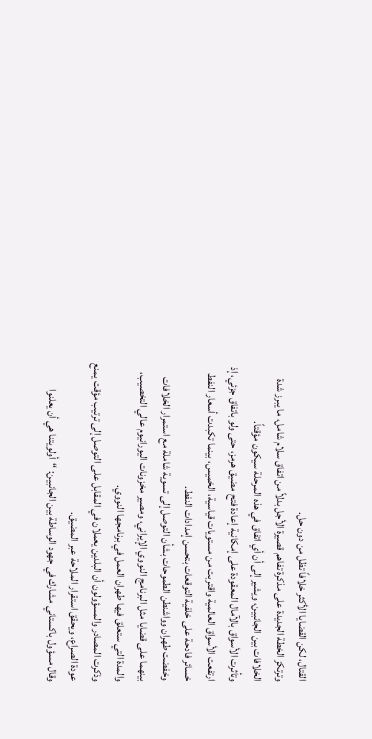القتال، لكن القضايا الأكثر خلافاً تظل من دون حل.
وترتكز الخطة الجديدة على مذكرة تفاهم قصيرة الأجل بدلاً من اتفاق سلام شامل، ما يبرز شدة الخلافات بين الجانبين، ويشير إلى أن أي اتفاق في هذه المرحلة سيكون مؤقتاً.
وتأثرت الأسواق بالآمال المعقودة على إمكانية إعادة فتح مضيق هرمز، حتى ولو باتفاق جزئي، إذ ارتفعت الأسواق العالمية واقتربت من مستويات قياسية، الخميس، بينما تكبدت أسعار النفط خسائر فادحة على خلفية التوقعات بتحسن إمدادات النفط.
وخفضت طهران وواشنطن الطموحات بشأن التوصل إلى تسوية شاملة مع استمرار الخلافات بينهما على قضايا مثل البرنامج النووي الإيراني، ومصير مخزونات اليورانيوم عالي التخصيب، والمدة التي ستعلق فيها طهران العمل في برنامجها النووي.
وذكرت المصادر والمسؤولون أن البلدين يعملان في المقابل على التوصل إلى ترتيب مؤقت يمنع عودة الصراع، ويحقق استقرار الملاحة عبر المضيق.
وقال مسؤول باكستاني مشارك في جهود الوساطة بين الجانبين: “أولويتنا هي أن يعلنوا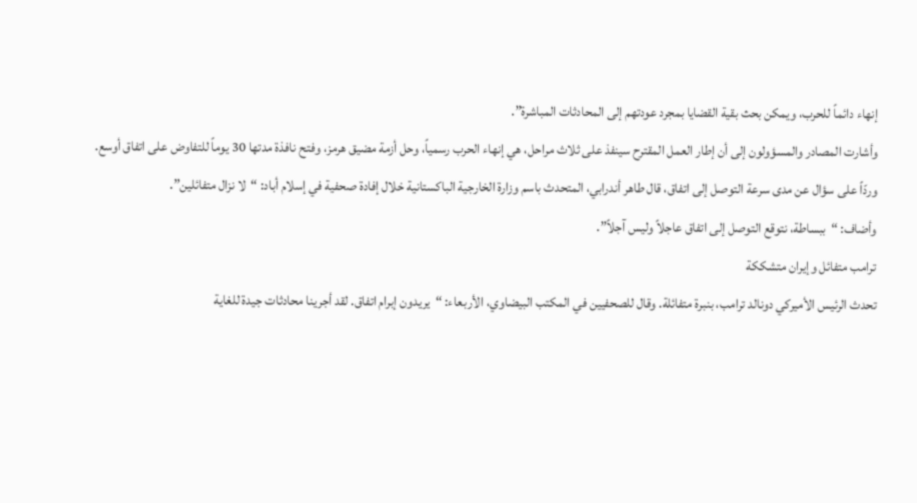إنهاء دائماً للحرب، ويمكن بحث بقية القضايا بمجرد عودتهم إلى المحادثات المباشرة”.
وأشارت المصادر والمسؤولون إلى أن إطار العمل المقترح سينفذ على ثلاث مراحل، هي إنهاء الحرب رسمياً، وحل أزمة مضيق هرمز، وفتح نافذة مدتها 30 يوماً للتفاوض على اتفاق أوسع.
وردّاً على سؤال عن مدى سرعة التوصل إلى اتفاق، قال طاهر أندرابي، المتحدث باسم وزارة الخارجية الباكستانية خلال إفادة صحفية في إسلام أباد: “لا نزال متفائلين”.
وأضاف: “ببساطة، نتوقع التوصل إلى اتفاق عاجلاً وليس آجلاً”.
ترامب متفائل وإيران متشككة
تحدث الرئيس الأميركي دونالد ترامب، بنبرة متفائلة. وقال للصحفيين في المكتب البيضاوي، الأربعاء: “يريدون إبرام اتفاق. لقد أجرينا محادثات جيدة للغاية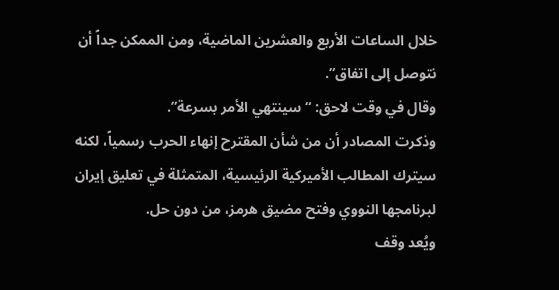خلال الساعات الأربع والعشرين الماضية، ومن الممكن جداً أن نتوصل إلى اتفاق”.
وقال في وقت لاحق: “سينتهي الأمر بسرعة”.
وذكرت المصادر أن من شأن المقترح إنهاء الحرب رسمياً، لكنه سيترك المطالب الأميركية الرئيسية، المتمثلة في تعليق إيران لبرنامجها النووي وفتح مضيق هرمز، من دون حل.
ويُعد وقف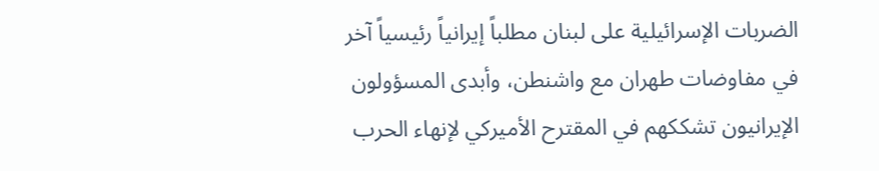الضربات الإسرائيلية على لبنان مطلباً إيرانياً رئيسياً آخر في مفاوضات طهران مع واشنطن، وأبدى المسؤولون الإيرانيون تشككهم في المقترح الأميركي لإنهاء الحرب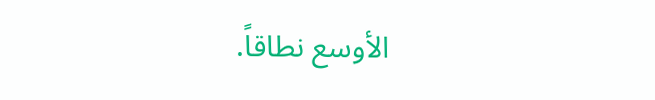الأوسع نطاقاً.